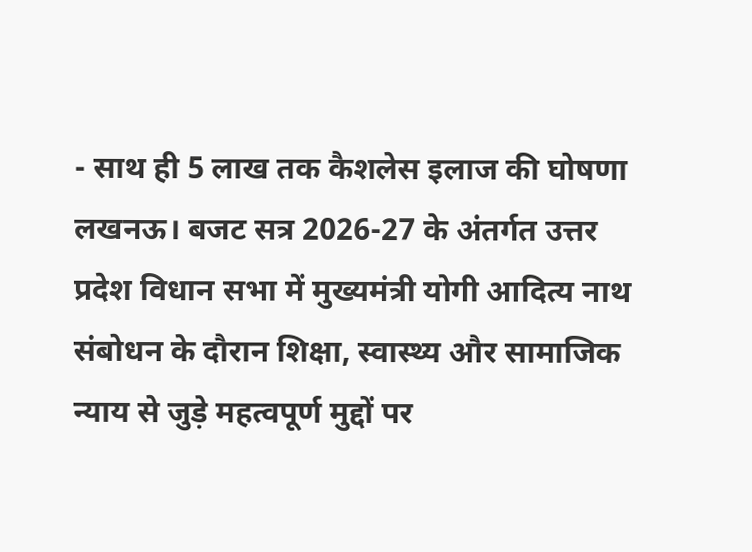- साथ ही 5 लाख तक कैशलेस इलाज की घोषणा
लखनऊ। बजट सत्र 2026-27 के अंतर्गत उत्तर प्रदेश विधान सभा में मुख्यमंत्री योगी आदित्य नाथ संबोधन के दौरान शिक्षा, स्वास्थ्य और सामाजिक न्याय से जुड़े महत्वपूर्ण मुद्दों पर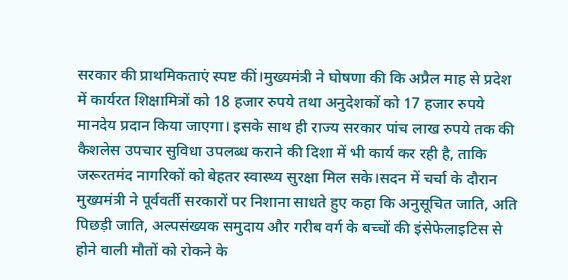सरकार की प्राथमिकताएं स्पष्ट कीं।मुख्यमंत्री ने घोषणा की कि अप्रैल माह से प्रदेश में कार्यरत शिक्षामित्रों को 18 हजार रुपये तथा अनुदेशकों को 17 हजार रुपये मानदेय प्रदान किया जाएगा। इसके साथ ही राज्य सरकार पांच लाख रुपये तक की कैशलेस उपचार सुविधा उपलब्ध कराने की दिशा में भी कार्य कर रही है, ताकि जरूरतमंद नागरिकों को बेहतर स्वास्थ्य सुरक्षा मिल सके।सदन में चर्चा के दौरान मुख्यमंत्री ने पूर्ववर्ती सरकारों पर निशाना साधते हुए कहा कि अनुसूचित जाति, अति पिछड़ी जाति, अल्पसंख्यक समुदाय और गरीब वर्ग के बच्चों की इंसेफेलाइटिस से होने वाली मौतों को रोकने के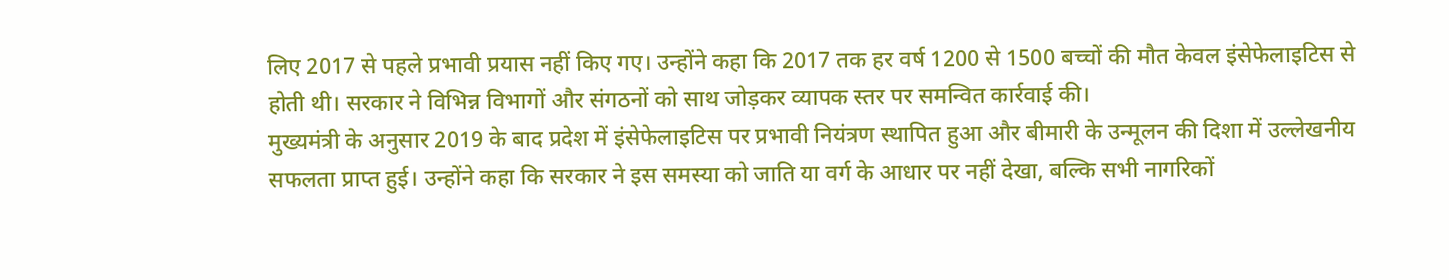लिए 2017 से पहले प्रभावी प्रयास नहीं किए गए। उन्होंने कहा कि 2017 तक हर वर्ष 1200 से 1500 बच्चों की मौत केवल इंसेफेलाइटिस से होती थी। सरकार ने विभिन्न विभागों और संगठनों को साथ जोड़कर व्यापक स्तर पर समन्वित कार्रवाई की।
मुख्यमंत्री के अनुसार 2019 के बाद प्रदेश में इंसेफेलाइटिस पर प्रभावी नियंत्रण स्थापित हुआ और बीमारी के उन्मूलन की दिशा में उल्लेखनीय सफलता प्राप्त हुई। उन्होंने कहा कि सरकार ने इस समस्या को जाति या वर्ग के आधार पर नहीं देखा, बल्कि सभी नागरिकों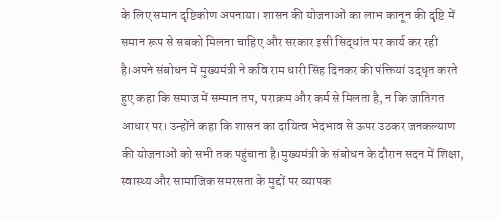के लिए समान दृष्टिकोण अपनाया। शासन की योजनाओं का लाभ कानून की दृष्टि में समान रूप से सबको मिलना चाहिए और सरकार इसी सिद्धांत पर कार्य कर रही है।अपने संबोधन में मुख्यमंत्री ने कवि राम धारी सिंह दिनकर की पंक्तियां उद्धृत करते हुए कहा कि समाज में सम्मान तप, पराक्रम और कर्म से मिलता है, न कि जातिगत आधार पर। उन्होंने कहा कि शासन का दायित्व भेदभाव से ऊपर उठकर जनकल्याण की योजनाओं को सभी तक पहुंचाना है।मुख्यमंत्री के संबोधन के दौरान सदन में शिक्षा, स्वास्थ्य और सामाजिक समरसता के मुद्दों पर व्यापक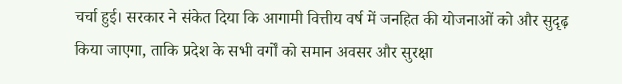चर्चा हुई। सरकार ने संकेत दिया कि आगामी वित्तीय वर्ष में जनहित की योजनाओं को और सुदृढ़ किया जाएगा, ताकि प्रदेश के सभी वर्गों को समान अवसर और सुरक्षा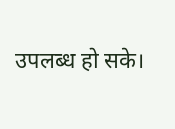उपलब्ध हो सके।